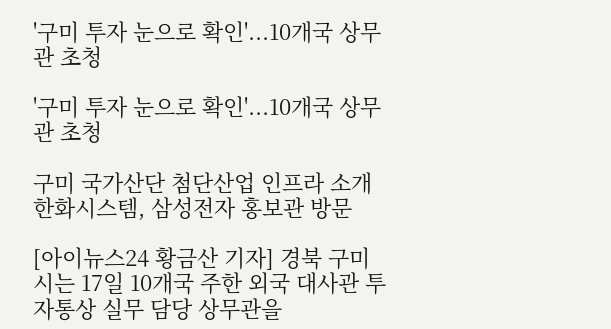'구미 투자 눈으로 확인'...10개국 상무관 초청

'구미 투자 눈으로 확인'...10개국 상무관 초청

구미 국가산단 첨단산업 인프라 소개
한화시스템, 삼성전자 홍보관 방문

[아이뉴스24 황금산 기자] 경북 구미시는 17일 10개국 주한 외국 대사관 투자통상 실무 담당 상무관을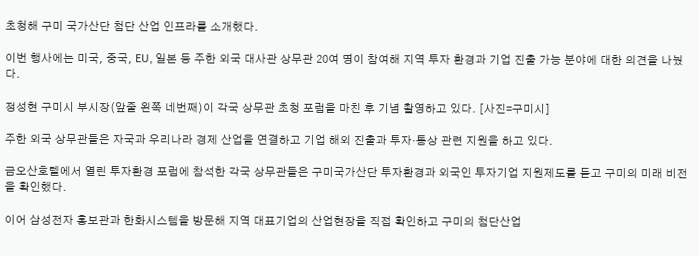초청해 구미 국가산단 첨단 산업 인프라를 소개했다.

이번 행사에는 미국, 중국, EU, 일본 등 주한 외국 대사관 상무관 20여 명이 참여해 지역 투자 환경과 기업 진출 가능 분야에 대한 의견을 나눴다.

정성현 구미시 부시장(앞줄 왼쪽 네번째)이 각국 상무관 초청 포럼을 마친 후 기념 촬영하고 있다. [사진=구미시]

주한 외국 상무관들은 자국과 우리나라 경제 산업을 연결하고 기업 해외 진출과 투자·통상 관련 지원을 하고 있다.

금오산호텔에서 열린 투자환경 포럼에 참석한 각국 상무관들은 구미국가산단 투자환경과 외국인 투자기업 지원제도를 듣고 구미의 미래 비전을 확인했다.

이어 삼성전자 홍보관과 한화시스템을 방문해 지역 대표기업의 산업현장을 직접 확인하고 구미의 첨단산업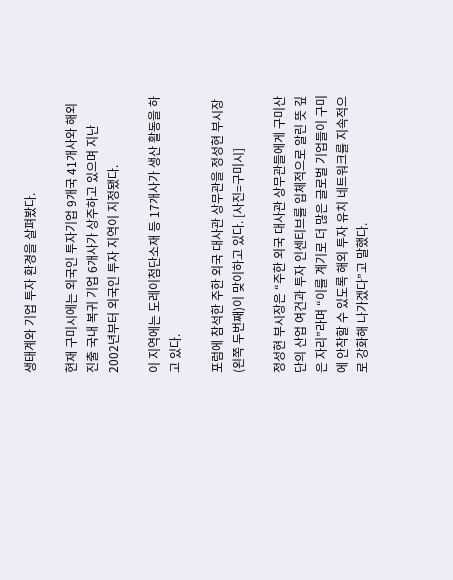생태계와 기업 투자 환경을 살펴봤다.

현재 구미시에는 외국인 투자기업 9개국 41개사와 해외 진출 국내 복귀 기업 6개사가 상주하고 있으며 지난 2002년부터 외국인 투자 지역이 지정됐다.

이 지역에는 도레이첨단소재 등 17개사가 생산 활동을 하고 있다.

포럼에 참석한 주한 외국 대사관 상무관을 정성현 부시장(왼쪽 두번째)이 맞이하고 있다. [사진=구미시]

정성현 부시장은 “주한 외국 대사관 상무관들에게 구미산단의 산업 여건과 투자 인센티브를 입체적으로 알린 뜻 깊은 자리”라며 “이를 계기로 더 많은 글로벌 기업들이 구미에 안착할 수 있도록 해외 투자 유치 네트워크를 지속적으로 강화해 나가겠다”고 말했다.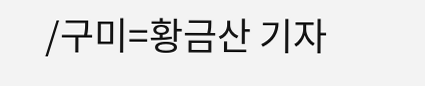/구미=황금산 기자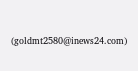(goldmt2580@inews24.com)